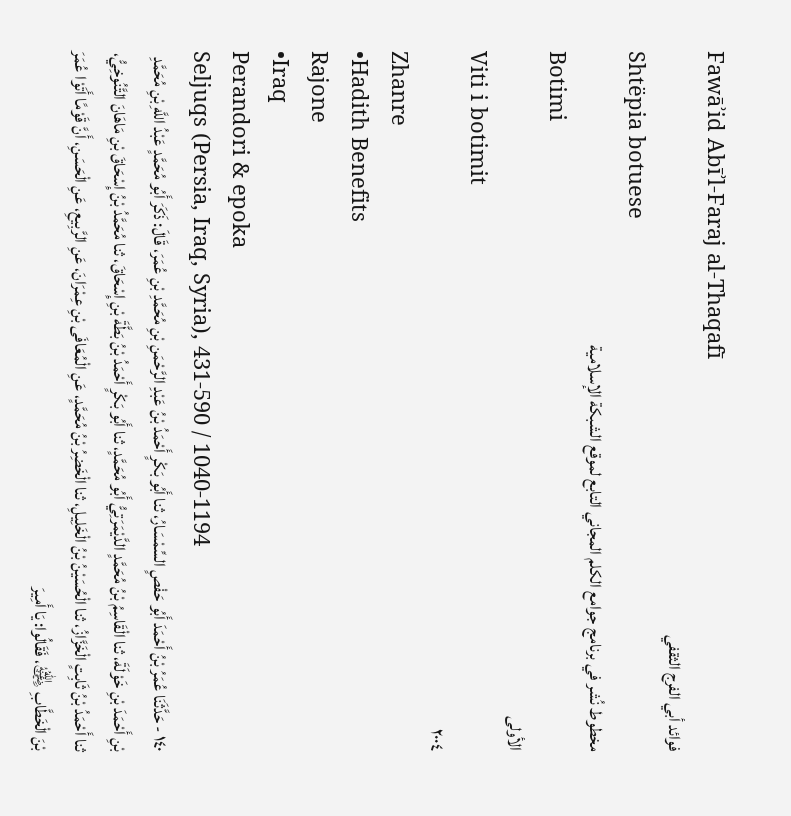Fawāʾid Abīʾl-Faraj al-Thaqafī
فوائد أبي الفرج الثقفي
Shtëpia botuese
مخطوط نُشر في برنامج جوامع الكلم المجاني التابع لموقع الشبكة الإسلامية
Botimi
الأولى
Viti i botimit
٢٠٠٤
Zhanre
•Hadith Benefits
Rajone
•Iraq
Perandori & epoka
Seljuqs (Persia, Iraq, Syria), 431-590 / 1040-1194
١٤٠ - حَدَّثَنَا عُمَرُ بْنُ أَحْمَدَ أَبُو حَفْصٍ السِّمْسَارُ، ثنا أَبُو بَكْرٍ أَحْمَدُ بْنُ عَبْدِ الرَّحْمَنِ بْنِ مُحَمَّدِ بْنِ عُمَرَ، قَالَ: ذَكَرَ أَبُو مُحَمَّدٍ عَبْدُ اللَّهِ بْنِ مُحَمَّدِ بْنِ أَحْمَدَ بْنِ خَوْلَةَ، ثنا الْقَاسِمُ بْنُ مُحَمَّدٍ الدَّيْمَرَتِيُّ أَبُو مُحَمَّدٍ، ثنا أَبُو بَكْرٍ أَحْمَدُ بْنُ بَطَّةَ بْنِ إِسْحَاقَ، ثنا مُحَمَّدُ بْنُ إِسْحَاقَ بْنِ مَاهَانَ التَّنُوخِيُّ، ثنا أَحْمَدُ بْنُ ثَابِتٍ الْخَزَّازُ، ثنا الْحُسَيْنُ بْنُ الْخَلِيلِ، ثنا الْخَضِرُ بْنُ مُحَمَّدٍ، عَنِ الْمُعَافَى بْنِ عِمْرَانَ، عَنِ الرَّبِيعِ، عَنِ الْحَسَنِ، أَنَّ قَوْمًا أَتَوْا عُمَرَ بْنَ الْخَطَّابِ ﵁، فَقَالُوا: يَا أَمِيرَ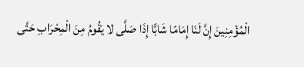الْمُؤْمِنِينَ إِنَّ لَنَا إِمَامًا شَابًّا إِذَا صَلَّى لا يَقُومُ مِنَ الْمِحْرَابِ حَتَّى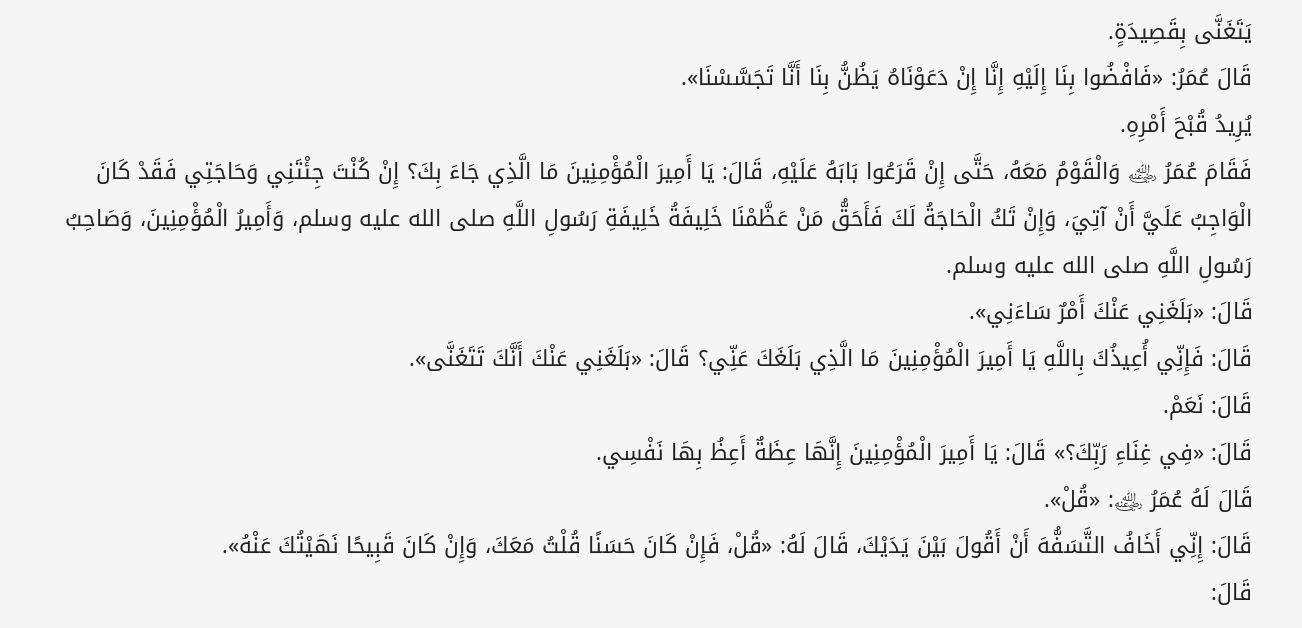يَتَغَنَّى بِقَصِيدَةٍ.
قَالَ عُمَرُ: «فَافْضُوا بِنَا إِلَيْهِ إِنَّا إِنْ دَعَوْنَاهُ يَظُنُّ بِنَا أَنَّا تَجَسَّسْنَا».
يُرِيدُ قُبْحَ أَمْرِهِ.
فَقَامَ عُمَرُ ﵁ وَالْقَوْمُ مَعَهُ، حَتَّى إِنْ قَرَعُوا بَابَهُ عَلَيْهِ، قَالَ: يَا أَمِيرَ الْمُؤْمِنِينَ مَا الَّذِي جَاءَ بِكَ؟ إِنْ كُنْتَ جِئْتَنِي وَحَاجَتِي فَقَدْ كَانَ الْوَاجِبُ عَلَيَّ أَنْ آتِيَ، وَإِنْ تَكُ الْحَاجَةُ لَكَ فَأَحَقُّ مَنْ عَظَّمْنَا خَلِيفَةُ خَلِيفَةِ رَسُولِ اللَّهِ صلى الله عليه وسلم، وَأَمِيرُ الْمُؤْمِنِينَ، وَصَاحِبُ رَسُولِ اللَّهِ صلى الله عليه وسلم.
قَالَ: «بَلَغَنِي عَنْكَ أَمْرٌ سَاءَنِي».
قَالَ: فَإِنِّي أُعِيذُكَ بِاللَّهِ يَا أَمِيرَ الْمُؤْمِنِينَ مَا الَّذِي بَلَغَكَ عَنِّي؟ قَالَ: «بَلَغَنِي عَنْكَ أَنَّكَ تَتَغَنَّى».
قَالَ: نَعَمْ.
قَالَ: «فِي غِنَاءِ رَبِّكَ؟» قَالَ: يَا أَمِيرَ الْمُؤْمِنِينَ إِنَّهَا عِظَةٌ أَعِظُ بِهَا نَفْسِي.
قَالَ لَهُ عُمَرُ ﵁: «قُلْ».
قَالَ: إِنِّي أَخَافُ التَّسَفُّهَ أَنْ أَقُولَ بَيْنَ يَدَيْكَ، قَالَ لَهُ: «قُلْ، فَإِنْ كَانَ حَسَنًا قُلْتُ مَعَكَ، وَإِنْ كَانَ قَبِيحًا نَهَيْتُكَ عَنْهُ».
قَالَ: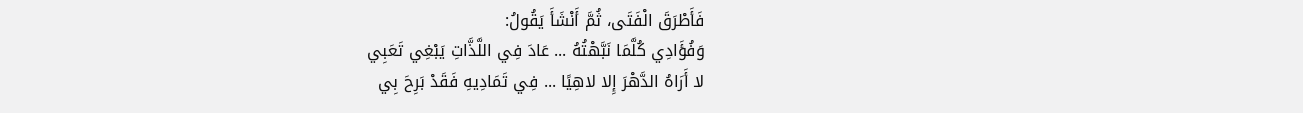فَأَطْرَقَ الْفَتَى، ثُمَّ أَنْشَأَ يَقُولُ:
وَفُؤَادِي كُلَّمَا نَبَّهْتُهُ ... عَادَ فِي اللَّذَّاتِ يَبْغِي تَعَبِي
لا أَرَاهُ الدَّهْرَ إِلا لاهِيًا ... فِي تَمَادِيهِ فَقَدْ بَرِحَ بِي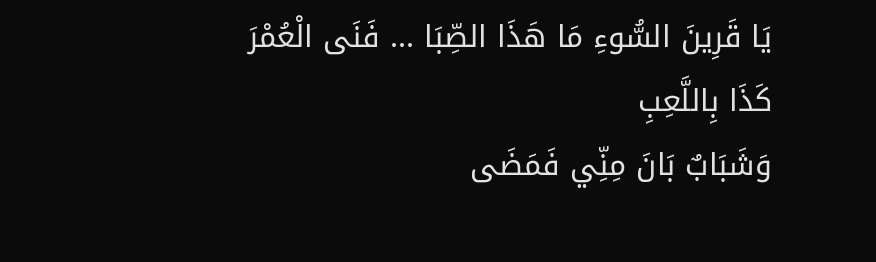يَا قَرِينَ السُّوءِ مَا هَذَا الصِّبَا ... فَنَى الْعُمْرَ كَذَا بِاللَّعِبِ
وَشَبَابٌ بَانَ مِنِّي فَمَضَى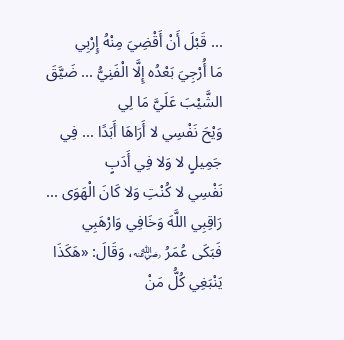... قَبْلَ أَنْ أَقْضِيَ مِنْهُ إِرْبِي
مَا أُرْجِيَ بَعْدُه إِلَّا الْفَنِيُّ ... ضَيَّقَ الشَّيْبَ عَلَيَّ مَا لِي
وَيْحَ نَفْسِي لا أَرَاهَا أَبَدًا ... فِي جَمِيلٍ لا وَلا فِي أَدَبٍ
نَفْسِي لا كُنْتِ وَلا كَانَ الْهَوَى ... رَاقِبِي اللَّهَ وَخَافِي وَارْهَبِي
فَبَكَى عُمَرُ ﵁، وَقَالَ: «هَكَذَا يَنْبَغِي كُلُّ مَنْ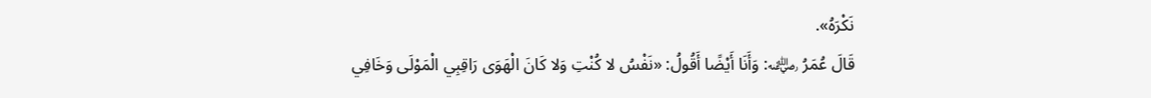نَكْرَهُ».
قَالَ عُمَرُ ﵁: وَأَنَا أَيْضًا أَقُولُ: «نَفْسُ لا كُنْتِ وَلا كَانَ الْهَوَى رَاقِبِي الْمَوْلَى وَخَافِي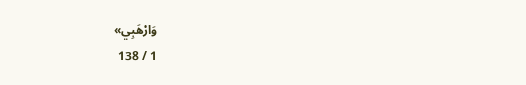وَارْهَبِي»
1 / 138